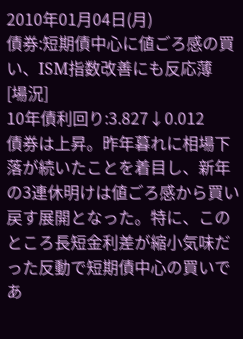2010年01月04日(月)
債券:短期債中心に値ごろ感の買い、ISM指数改善にも反応薄
[場況]
10年債利回り:3.827↓0.012
債券は上昇。昨年暮れに相場下落が続いたことを着目し、新年の3連休明けは値ごろ感から買い戻す展開となった。特に、このところ長短金利差が縮小気味だった反動で短期債中心の買いであ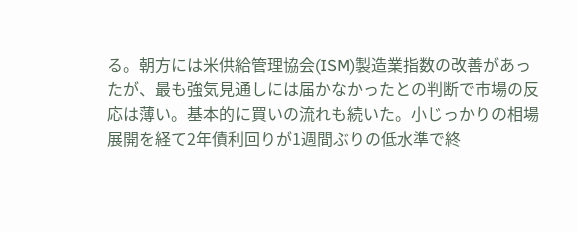る。朝方には米供給管理協会(ISM)製造業指数の改善があったが、最も強気見通しには届かなかったとの判断で市場の反応は薄い。基本的に買いの流れも続いた。小じっかりの相場展開を経て2年債利回りが1週間ぶりの低水準で終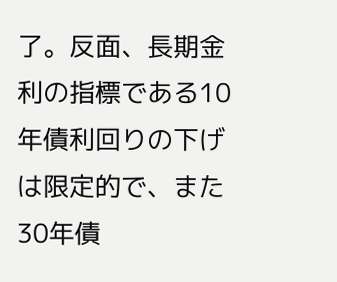了。反面、長期金利の指標である10年債利回りの下げは限定的で、また30年債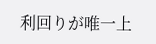利回りが唯一上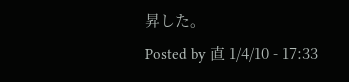昇した。
Posted by 直 1/4/10 - 17:33